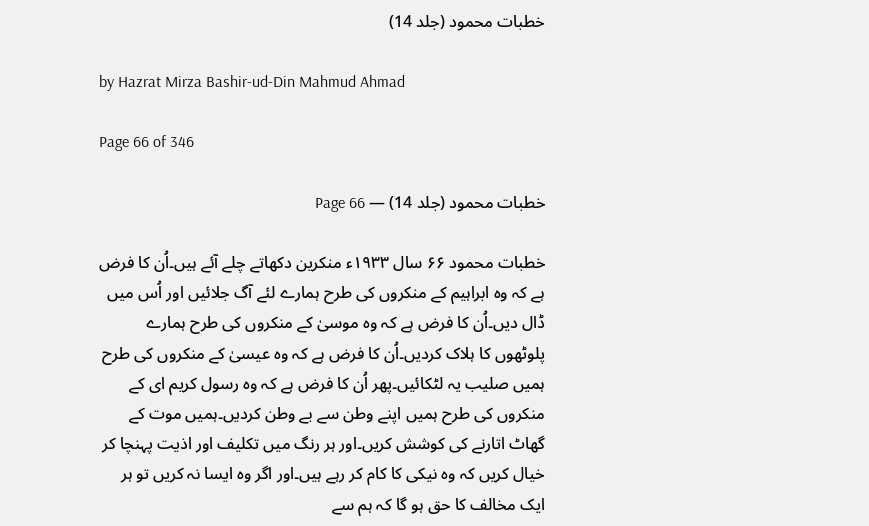خطبات محمود (جلد 14)

by Hazrat Mirza Bashir-ud-Din Mahmud Ahmad

Page 66 of 346

خطبات محمود (جلد 14) — Page 66

خطبات محمود ۶۶ سال ۱۹۳۳ء منکرین دکھاتے چلے آئے ہیں۔اُن کا فرض ہے کہ وہ ابراہیم کے منکروں کی طرح ہمارے لئے آگ جلائیں اور اُس میں ڈال دیں۔اُن کا فرض ہے کہ وہ موسیٰ کے منکروں کی طرح ہمارے پلوٹھوں کا ہلاک کردیں۔اُن کا فرض ہے کہ وہ عیسیٰ کے منکروں کی طرح ہمیں صلیب یہ لٹکائیں۔پھر اُن کا فرض ہے کہ وہ رسول کریم ای کے منکروں کی طرح ہمیں اپنے وطن سے بے وطن کردیں۔ہمیں موت کے گھاٹ اتارنے کی کوشش کریں۔اور ہر رنگ میں تکلیف اور اذیت پہنچا کر خیال کریں کہ وہ نیکی کا کام کر رہے ہیں۔اور اگر وہ ایسا نہ کریں تو ہر ایک مخالف کا حق ہو گا کہ ہم سے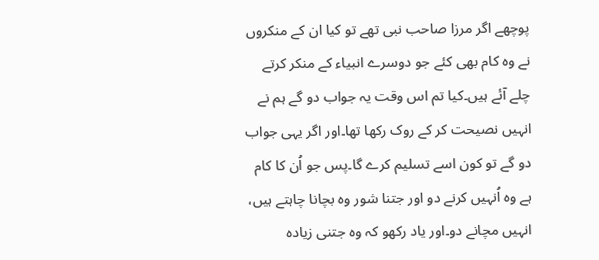پوچھے اگر مرزا صاحب نبی تھے تو کیا ان کے منکروں نے وہ کام بھی کئے جو دوسرے انبیاء کے منکر کرتے چلے آئے ہیں۔کیا تم اس وقت یہ جواب دو گے ہم نے انہیں نصیحت کر کے روک رکھا تھا۔اور اگر یہی جواب دو گے تو کون اسے تسلیم کرے گا۔پس جو اُن کا کام ہے وہ اُنہیں کرنے دو اور جتنا شور وہ بچانا چاہتے ہیں، انہیں مچانے دو۔اور یاد رکھو کہ وہ جتنی زیادہ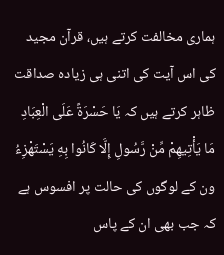ہماری مخالفت کرتے ہیں، قرآن مجید کی اس آیت کی اتنی ہی زیادہ صداقت ظاہر کرتے ہیں کہ يَا حَسْرَةً عَلَى الْعِبَادِ مَا يَأْتِيهِمْ مِّنْ رَّسُولِ إِلَّا كَانُوا بِهِ يَسْتَهْزِءُ ون کے لوگوں کی حالت پر افسوس ہے کہ جب بھی ان کے پاس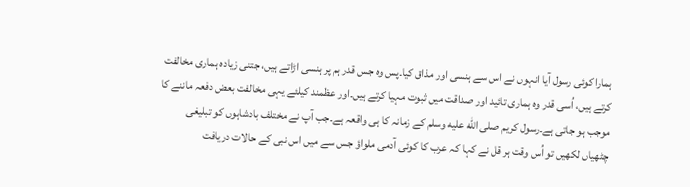ہمارا کوئی رسول آیا انہوں نے اس سے ہنسی اور مذاق کیا۔پس وہ جس قدر ہم پر ہنسی اڑاتے ہیں، جتنی زیادہ ہماری مخالفت کرتے ہیں، اُسی قدر وہ ہماری تائید اور صداقت میں ثبوت مہیا کرتے ہیں۔اور عظمند کیلئے یہی مخالفت بعض دفعہ ماننے کا موجب ہو جاتی ہے۔رسول کریم صلى الله عليه وسلم کے زمانہ کا ہی واقعہ ہے۔جب آپ نے مختلف بادشاہوں کو تبلیغی چٹھیاں لکھیں تو اُس وقت ہر قل نے کہا کہ عرب کا کوئی آدمی ملواؤ جس سے میں اس نبی کے حالات دریافت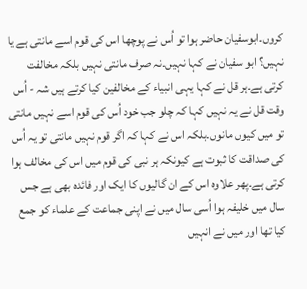کروں۔ابوسفیان حاضر ہوا تو اُس نے پوچھا اس کی قوم اسے مانتی ہے یا نہیں؟ ابو سفیان نے کہا نہیں۔نہ صرف مانتی نہیں بلکہ مخالفت کرتی ہے۔ہر قل نے کہا یہی انبیاء کے مخالفین کیا کرتے ہیں شہ - اُس وقت قل نے یہ نہیں کہا کہ چلو جب خود اُس کی قوم اسے نہیں مانتی تو میں کیوں مانوں۔بلکہ اس نے کہا کہ اگر قوم نہیں مانتی تو یہ اُس کی صداقت کا ثبوت ہے کیونکہ ہر نبی کی قوم میں اس کی مخالف ہوا کرتی ہے۔پھر علاوہ اس کے ان گالیوں کا ایک اور فائدہ بھی ہے جس سال میں خلیفہ ہوا اُسی سال میں نے اپنی جماعت کے علماء کو جمع کیا تھا اور میں نے انہیں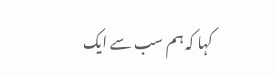کہا کہ ہم سب سے ایک